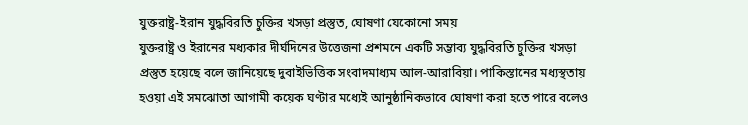যুক্তরাষ্ট্র-ইরান যুদ্ধবিরতি চুক্তির খসড়া প্রস্তুত, ঘোষণা যেকোনো সময়
যুক্তরাষ্ট্র ও ইরানের মধ্যকার দীর্ঘদিনের উত্তেজনা প্রশমনে একটি সম্ভাব্য যুদ্ধবিরতি চুক্তির খসড়া প্রস্তুত হয়েছে বলে জানিয়েছে দুবাইভিত্তিক সংবাদমাধ্যম আল-আরাবিয়া। পাকিস্তানের মধ্যস্থতায় হওয়া এই সমঝোতা আগামী কয়েক ঘণ্টার মধ্যেই আনুষ্ঠানিকভাবে ঘোষণা করা হতে পারে বলেও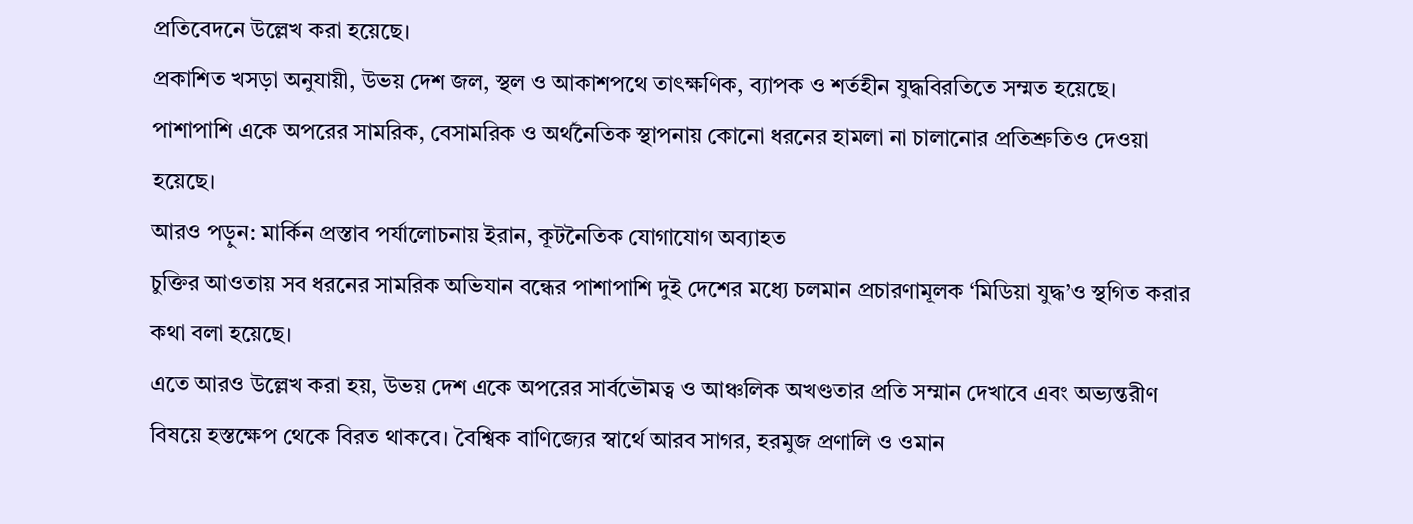প্রতিবেদনে উল্লেখ করা হয়েছে।
প্রকাশিত খসড়া অনুযায়ী, উভয় দেশ জল, স্থল ও আকাশপথে তাৎক্ষণিক, ব্যাপক ও শর্তহীন যুদ্ধবিরতিতে সম্মত হয়েছে। পাশাপাশি একে অপরের সামরিক, বেসামরিক ও অর্থনৈতিক স্থাপনায় কোনো ধরনের হামলা না চালানোর প্রতিশ্রুতিও দেওয়া হয়েছে।
আরও পড়ুন: মার্কিন প্রস্তাব পর্যালোচনায় ইরান, কূটনৈতিক যোগাযোগ অব্যাহত
চুক্তির আওতায় সব ধরনের সামরিক অভিযান বন্ধের পাশাপাশি দুই দেশের মধ্যে চলমান প্রচারণামূলক ‘মিডিয়া যুদ্ধ’ও স্থগিত করার কথা বলা হয়েছে।
এতে আরও উল্লেখ করা হয়, উভয় দেশ একে অপরের সার্বভৌমত্ব ও আঞ্চলিক অখণ্ডতার প্রতি সম্মান দেখাবে এবং অভ্যন্তরীণ বিষয়ে হস্তক্ষেপ থেকে বিরত থাকবে। বৈশ্বিক বাণিজ্যের স্বার্থে আরব সাগর, হরমুজ প্রণালি ও ওমান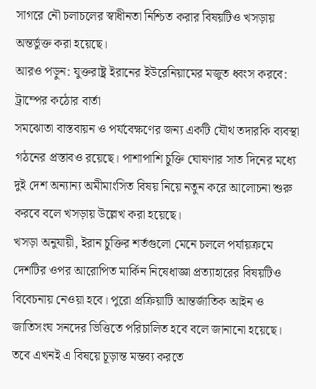সাগরে নৌ চলাচলের স্বাধীনতা নিশ্চিত করার বিষয়টিও খসড়ায় অন্তর্ভুক্ত করা হয়েছে।
আরও পড়ুন: যুক্তরাষ্ট্র ইরানের ইউরেনিয়ামের মজুত ধ্বংস করবে: ট্রাম্পের কঠোর বার্তা
সমঝোতা বাস্তবায়ন ও পর্যবেক্ষণের জন্য একটি যৌথ তদারকি ব্যবস্থা গঠনের প্রস্তাবও রয়েছে। পাশাপাশি চুক্তি ঘোষণার সাত দিনের মধ্যে দুই দেশ অন্যান্য অমীমাংসিত বিষয় নিয়ে নতুন করে আলোচনা শুরু করবে বলে খসড়ায় উল্লেখ করা হয়েছে।
খসড়া অনুযায়ী, ইরান চুক্তির শর্তগুলো মেনে চললে পর্যায়ক্রমে দেশটির ওপর আরোপিত মার্কিন নিষেধাজ্ঞা প্রত্যাহারের বিষয়টিও বিবেচনায় নেওয়া হবে। পুরো প্রক্রিয়াটি আন্তর্জাতিক আইন ও জাতিসংঘ সনদের ভিত্তিতে পরিচালিত হবে বলে জানানো হয়েছে।
তবে এখনই এ বিষয়ে চূড়ান্ত মন্তব্য করতে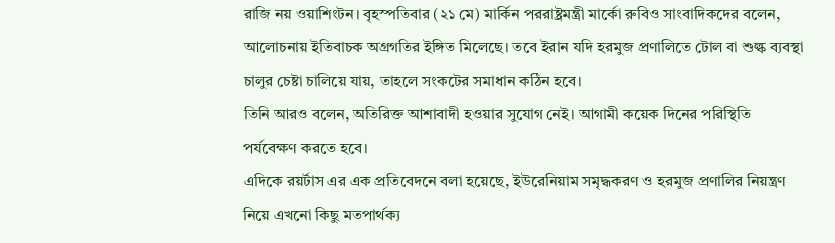রাজি নয় ওয়াশিংটন। বৃহস্পতিবার (২১ মে) মার্কিন পররাষ্ট্রমন্ত্রী মার্কো রুবিও সাংবাদিকদের বলেন, আলোচনায় ইতিবাচক অগ্রগতির ইঙ্গিত মিলেছে। তবে ইরান যদি হরমুজ প্রণালিতে টোল বা শুল্ক ব্যবস্থা চালুর চেষ্টা চালিয়ে যায়, তাহলে সংকটের সমাধান কঠিন হবে।
তিনি আরও বলেন, অতিরিক্ত আশাবাদী হওয়ার সুযোগ নেই। আগামী কয়েক দিনের পরিস্থিতি পর্যবেক্ষণ করতে হবে।
এদিকে রয়র্টাস এর এক প্রতিবেদনে বলা হয়েছে, ইউরেনিয়াম সমৃদ্ধকরণ ও হরমুজ প্রণালির নিয়ন্ত্রণ নিয়ে এখনো কিছু মতপার্থক্য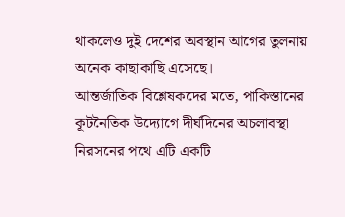থাকলেও দুই দেশের অবস্থান আগের তুলনায় অনেক কাছাকাছি এসেছে।
আন্তর্জাতিক বিশ্লেষকদের মতে, পাকিস্তানের কূটনৈতিক উদ্যোগে দীর্ঘদিনের অচলাবস্থা নিরসনের পথে এটি একটি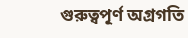গুরুত্বপূর্ণ অগ্রগতি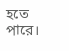হতে পারে।